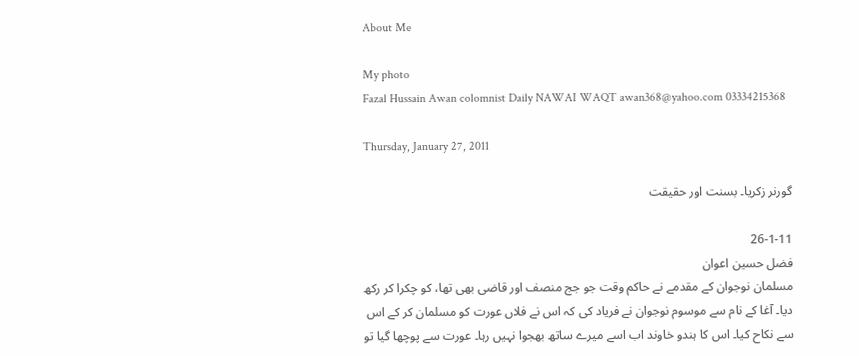About Me

My photo
Fazal Hussain Awan colomnist Daily NAWAI WAQT awan368@yahoo.com 03334215368

Thursday, January 27, 2011

گورنر زکریا۔ بسنت اور حقیقت

26-1-11
فضل حسین اعوان
مسلمان نوجوان کے مقدمے نے حاکم وقت جو جج منصف اور قاضی بھی تھا، کو چکرا کر رکھ دیا۔ آغا کے نام سے موسوم نوجوان نے فریاد کی کہ اس نے فلاں عورت کو مسلمان کر کے اس سے نکاح کیا۔ اس کا ہندو خاوند اب اسے میرے ساتھ بھجوا نہیں رہا۔ عورت سے پوچھا گیا تو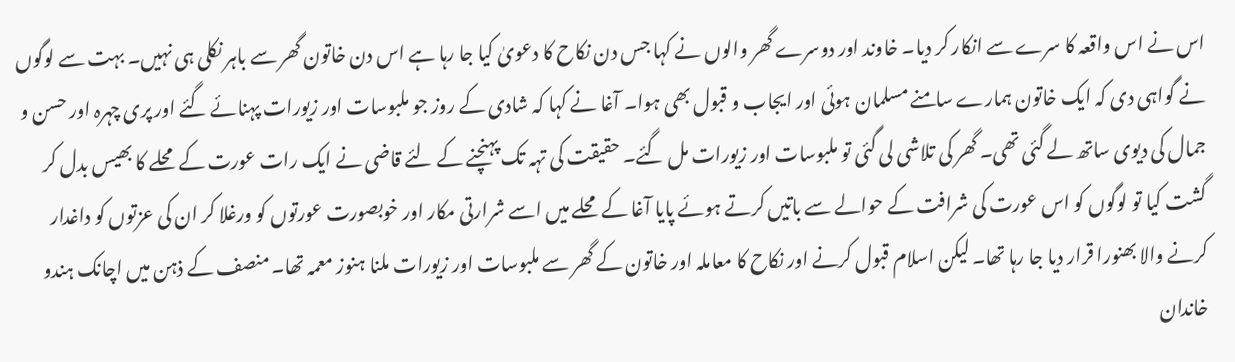اس نے اس واقعہ کا سرے سے انکار کر دیا۔ خاوند اور دوسرے گھر والوں نے کہا جس دن نکاح کا دعویٰ کیا جا رہا ہے اس دن خاتون گھر سے باہر نکلی ہی نہیں۔ بہت سے لوگوں نے گواہی دی کہ ایک خاتون ہمارے سامنے مسلمان ہوئی اور ایجاب و قبول بھی ہوا۔ آغا نے کہا کہ شادی کے روز جو ملبوسات اور زیورات پہنائے گئے اور پری چہرہ اور حسن و جمال کی دیوی ساتھ لے گئی تھی۔ گھر کی تلاشی لی گئی تو ملبوسات اور زیورات مل گئے۔ حقیقت کی تہہ تک پہنچنے کے لئے قاضی نے ایک رات عورت کے محلے کا بھیس بدل کر گشت کیا تو لوگوں کو اس عورت کی شرافت کے حوالے سے باتیں کرتے ہوئے پایا آغا کے محلے میں اسے شرارتی مکار اور خوبصورت عورتوں کو ورغلا کر ان کی عزتوں کو داغدار کرنے والا بھنورا قرار دیا جا رہا تھا۔ لیکن اسلام قبول کرنے اور نکاح کا معاملہ اور خاتون کے گھر سے ملبوسات اور زیورات ملنا ہنوز معمہ تھا۔ منصف کے ذہن میں اچانک ہندو خاندان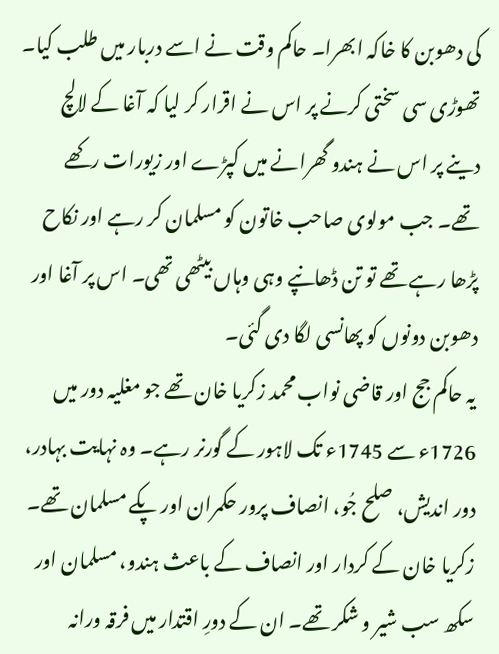کی دھوبن کا خاکہ ابھرا۔ حاکم وقت نے اسے دربار میں طلب کیا۔ تھوڑی سی سختی کرنے پر اس نے اقرار کر لیا کہ آغا کے لالچ دینے پر اس نے ہندو گھرانے میں کپڑے اور زیورات رکھے تھے۔ جب مولوی صاحب خاتون کو مسلمان کر رہے اور نکاح پڑھا رہے تھے تو تن ڈھانپے وہی وہاں بیٹھی تھی۔ اس پر آغا اور دھوبن دونوں کو پھانسی لگا دی گئی۔
یہ حاکم جج اور قاضی نواب محمد زکریا خان تھے جو مغلیہ دور میں 1726ء سے 1745ء تک لاہور کے گورنر رہے۔ وہ نہایت بہادر، دور اندیش، صلح جُو، انصاف پرور حکمران اور پکے مسلمان تھے۔ زکریا خان کے کردار اور انصاف کے باعث ہندو، مسلمان اور سکھ سب شیر و شکر تھے۔ ان کے دورِ اقتدار میں فرقہ ورانہ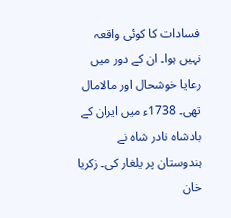فسادات کا کوئی واقعہ نہیں ہوا۔ ان کے دور میں رعایا خوشحال اور مالامال تھی۔ 1738ء میں ایران کے بادشاہ نادر شاہ نے ہندوستان پر یلغار کی۔ زکریا خان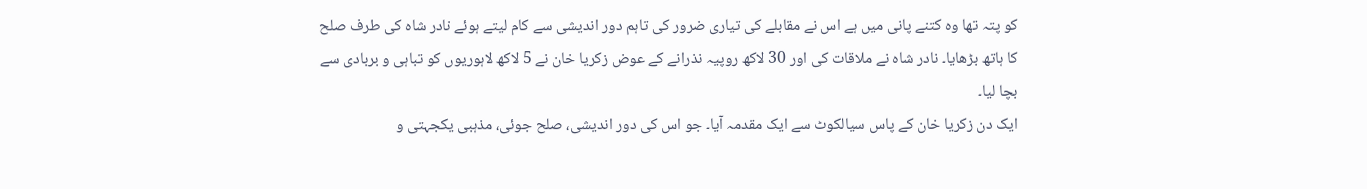کو پتہ تھا وہ کتنے پانی میں ہے اس نے مقابلے کی تیاری ضرور کی تاہم دور اندیشی سے کام لیتے ہوئے نادر شاہ کی طرف صلح کا ہاتھ بڑھایا۔ نادر شاہ نے ملاقات کی اور 30 لاکھ روپیہ نذرانے کے عوض زکریا خان نے 5 لاکھ لاہوریوں کو تباہی و بربادی سے بچا لیا۔
ایک دن زکریا خان کے پاس سیالکوٹ سے ایک مقدمہ آیا۔ جو اس کی دور اندیشی، صلح جوئی، مذہبی یکجہتی و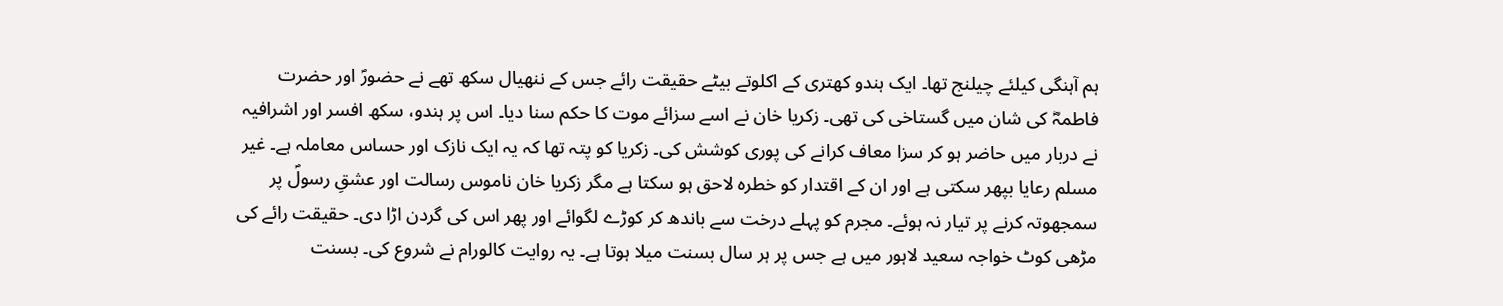ہم آہنگی کیلئے چیلنج تھا۔ ایک ہندو کھتری کے اکلوتے بیٹے حقیقت رائے جس کے ننھیال سکھ تھے نے حضورؐ اور حضرت فاطمہؓ کی شان میں گستاخی کی تھی۔ زکریا خان نے اسے سزائے موت کا حکم سنا دیا۔ اس پر ہندو، سکھ افسر اور اشرافیہ نے دربار میں حاضر ہو کر سزا معاف کرانے کی پوری کوشش کی۔ زکریا کو پتہ تھا کہ یہ ایک نازک اور حساس معاملہ ہے۔ غیر مسلم رعایا بپھر سکتی ہے اور ان کے اقتدار کو خطرہ لاحق ہو سکتا ہے مگر زکریا خان ناموس رسالت اور عشقِ رسولؐ پر سمجھوتہ کرنے پر تیار نہ ہوئے۔ مجرم کو پہلے درخت سے باندھ کر کوڑے لگوائے اور پھر اس کی گردن اڑا دی۔ حقیقت رائے کی مڑھی کوٹ خواجہ سعید لاہور میں ہے جس پر ہر سال بسنت میلا ہوتا ہے۔ یہ روایت کالورام نے شروع کی۔ بسنت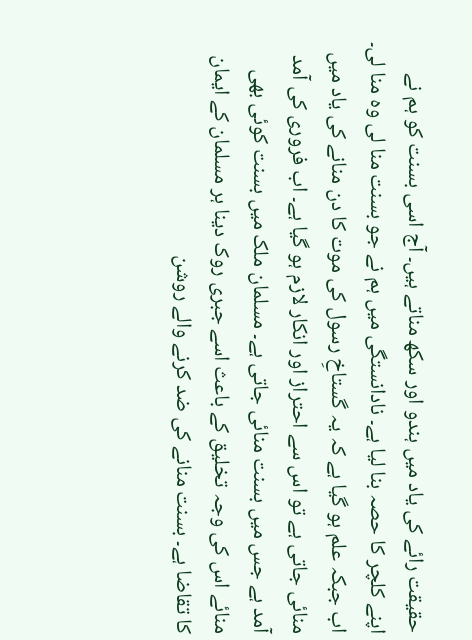حقیقت رائے کی یاد میں ہندو اور سکھ مناتے ہیں۔ آج اسی بسنت کو ہم نے اپنے کلچر کا حصہ بنا لیا ہے۔ نادانستگی میں ہم نے جو بسنت منا لی وہ منا لی۔ اب جبکہ علم ہو گیا ہے کہ یہ گستاخِ رسول کی موت کا دن منانے کی یاد میں منائی جاتی ہے تو اس سے احتراز اور انکار لازم ہو گیا ہے۔ اب فروری کی آمد آمد ہے جس میں بسنت منائی جاتی ہے۔ مسلمان ملک میں بسنت کوئی بھی منائے اس کی وجہ تخلیق کے باعث اسے جبری روک دینا ہر مسلمان کے ایمان کا تقاضا ہے۔ بسنت منانے کی ضد کرنے والے روشن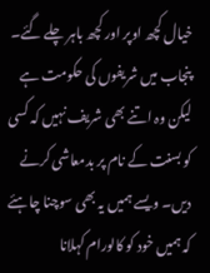خیال کچھ اوپر اور کچھ باہر چلے گئے۔ پنجاب میں شریفوں کی حکومت ہے لیکن وہ اتنے بھی شریف نہیں کہ کسی کو بسنت کے نام پر بدمعاشی کرنے دیں۔ ویسے ہمیں یہ بھی سوچنا چاہئے کہ ہمیں خود کو کالورام کہلانا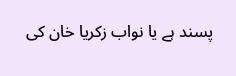پسند ہے یا نواب زکریا خان کی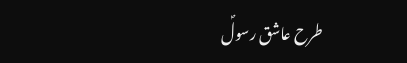طرح عاشق رسولؐ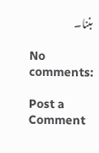بننا۔

No comments:

Post a Comment